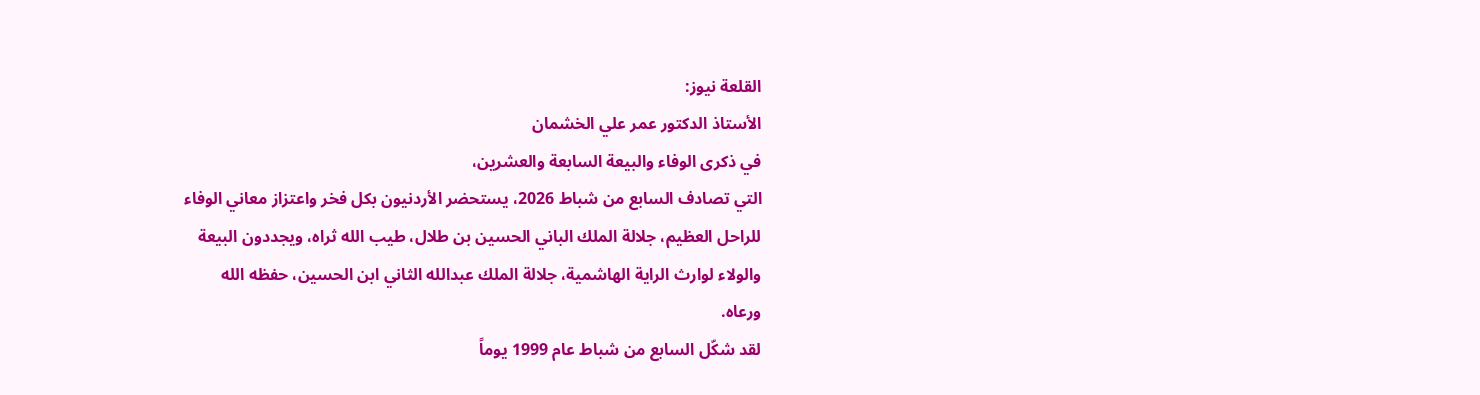القلعة نيوز:
الأستاذ الدكتور عمر علي الخشمان
في ذكرى الوفاء والبيعة السابعة والعشرين،
التي تصادف السابع من شباط 2026، يستحضر الأردنيون بكل فخر واعتزاز معاني الوفاء
للراحل العظيم، جلالة الملك الباني الحسين بن طلال، طيب الله ثراه، ويجددون البيعة
والولاء لوارث الراية الهاشمية، جلالة الملك عبدالله الثاني ابن الحسين، حفظه الله
ورعاه.
لقد شكّل السابع من شباط عام 1999 يوماً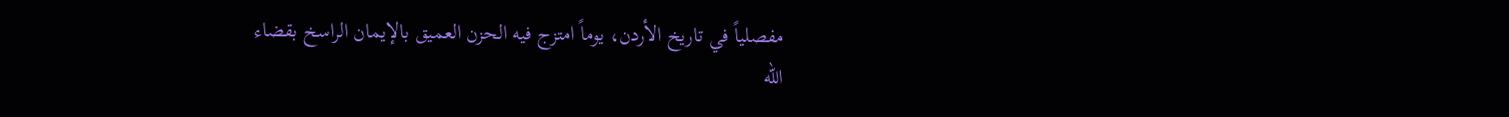مفصلياً في تاريخ الأردن، يوماً امتزج فيه الحزن العميق بالإيمان الراسخ بقضاء
الله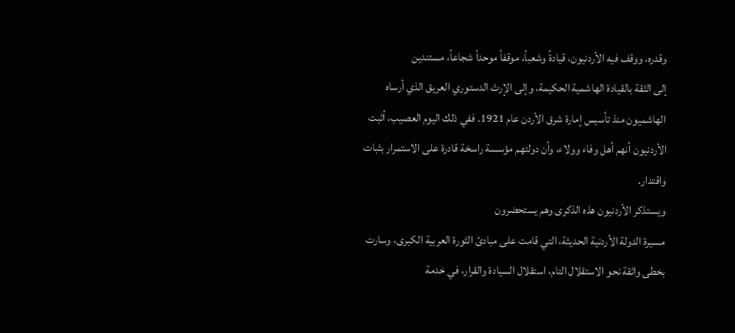وقدره، ووقف فيه الأردنيون، قيادةً وشعباً، موقفاً موحداً شجاعاً، مستندين
إلى الثقة بالقيادة الهاشمية الحكيمة، وإلى الإرث الدستوري العريق الذي أرساه
الهاشميون منذ تأسيس إمارة شرق الأردن عام 1921. ففي ذلك اليوم العصيب، أثبت
الأردنيون أنهم أهل وفاء وولاء، وأن دولتهم مؤسسة راسخة قادرة على الاستمرار بثبات
واقتدار.
ويستذكر الأردنيون هذه الذكرى وهم يستحضرون
مسيرة الدولة الأردنية الحديثة، التي قامت على مبادئ الثورة العربية الكبرى، وسارت
بخطى واثقة نحو الاستقلال التام، استقلال السيادة والقرار، في خدمة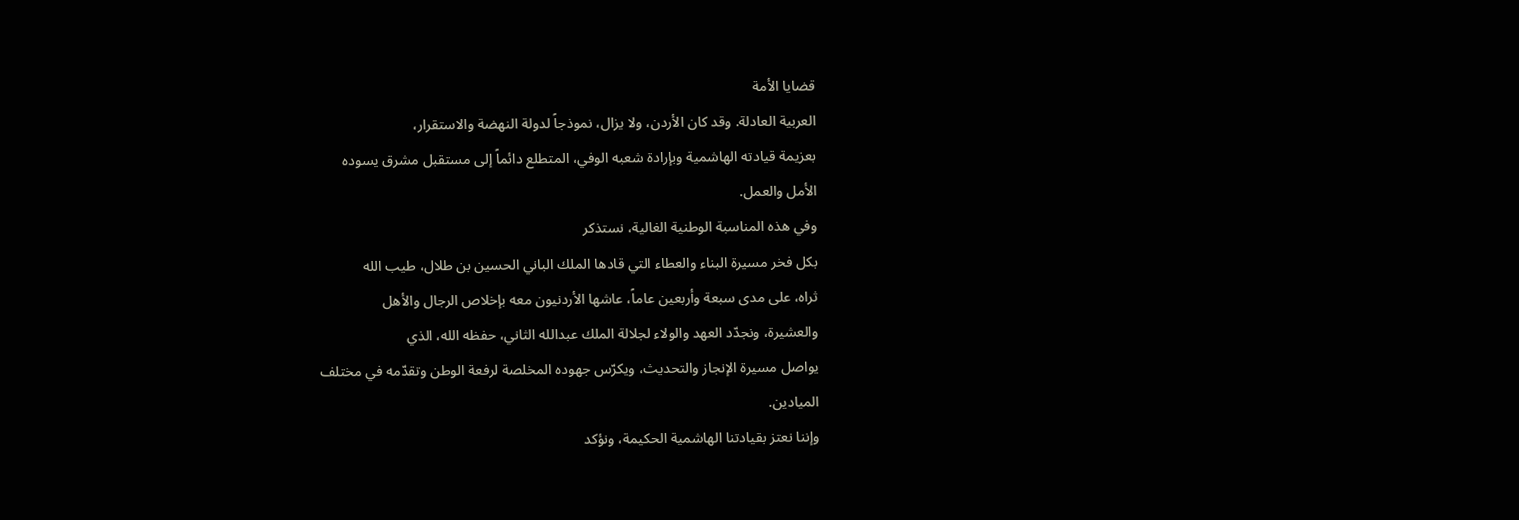قضايا الأمة
العربية العادلة. وقد كان الأردن، ولا يزال، نموذجاً لدولة النهضة والاستقرار،
بعزيمة قيادته الهاشمية وبإرادة شعبه الوفي، المتطلع دائماً إلى مستقبل مشرق يسوده
الأمل والعمل.
وفي هذه المناسبة الوطنية الغالية، نستذكر
بكل فخر مسيرة البناء والعطاء التي قادها الملك الباني الحسين بن طلال، طيب الله
ثراه، على مدى سبعة وأربعين عاماً، عاشها الأردنيون معه بإخلاص الرجال والأهل
والعشيرة، ونجدّد العهد والولاء لجلالة الملك عبدالله الثاني، حفظه الله، الذي
يواصل مسيرة الإنجاز والتحديث، ويكرّس جهوده المخلصة لرفعة الوطن وتقدّمه في مختلف
الميادين.
وإننا نعتز بقيادتنا الهاشمية الحكيمة، ونؤكد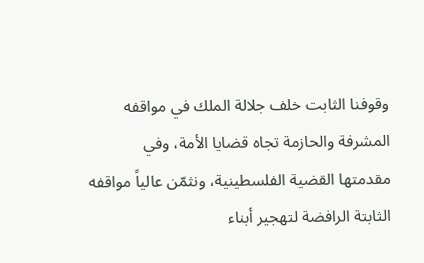وقوفنا الثابت خلف جلالة الملك في مواقفه المشرفة والحازمة تجاه قضايا الأمة، وفي
مقدمتها القضية الفلسطينية، ونثمّن عالياً مواقفه الثابتة الرافضة لتهجير أبناء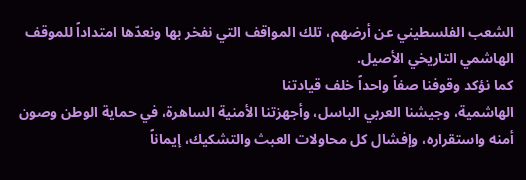الشعب الفلسطيني عن أرضهم، تلك المواقف التي نفخر بها ونعدّها امتداداً للموقف
الهاشمي التاريخي الأصيل.
كما نؤكد وقوفنا صفاً واحداً خلف قيادتنا
الهاشمية، وجيشنا العربي الباسل، وأجهزتنا الأمنية الساهرة، في حماية الوطن وصون
أمنه واستقراره، وإفشال كل محاولات العبث والتشكيك، إيماناً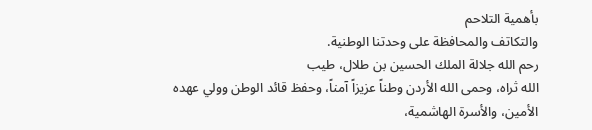بأهمية التلاحم
والتكاتف والمحافظة على وحدتنا الوطنية.
رحم الله جلالة الملك الحسين بن طلال، طيب
الله ثراه، وحمى الله الأردن وطناً عزيزاً آمناً، وحفظ قائد الوطن وولي عهده
الأمين، والأسرة الهاشمية،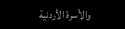والأسرة الأردنية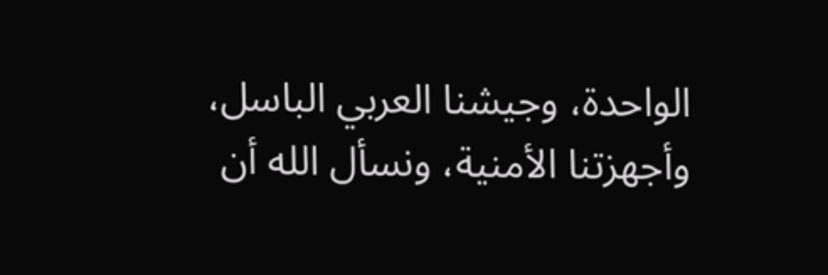الواحدة، وجيشنا العربي الباسل،
وأجهزتنا الأمنية، ونسأل الله أن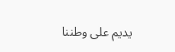يديم على وطننا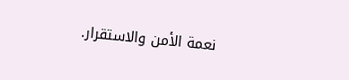نعمة الأمن والاستقرار.